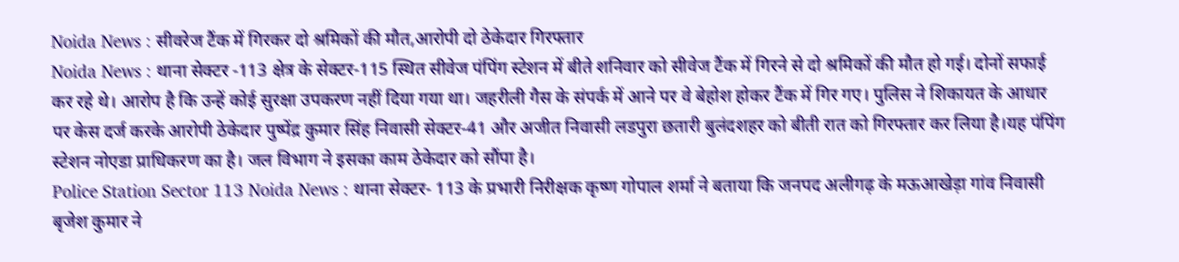Noida News : सीवरेज टैंक में गिरकर दो श्रमिकों की मौत,आरोपी दो ठेकेदार गिरफ्तार
Noida News : थाना सेक्टर -113 क्षेत्र के सेक्टर-115 स्थित सीवेज पंपिंग स्टेशन में बीते शनिवार को सीवेज टैंक में गिरने से दो श्रमिकों की मौत हो गई। दोनों सफाई कर रहे थे। आरोप है कि उन्हें कोई सुरक्षा उपकरण नहीं दिया गया था। जहरीली गैस के संपर्क में आने पर वे बेहोश होकर टैंक में गिर गए। पुलिस ने शिकायत के आधार पर केस दर्ज करके आरोपी ठेकेदार पुष्पेंद्र कुमार सिंह निवासी सेक्टर-41 और अजीत निवासी लडपुरा छतारी बुलंदशहर को बीती रात को गिरफ्तार कर लिया है।यह पंपिंग स्टेशन नोएडा प्राधिकरण का है। जल विभाग ने इसका काम ठेकेदार को सौंपा है।
Police Station Sector 113 Noida News : थाना सेक्टर- 113 के प्रभारी निरीक्षक कृष्ण गोपाल शर्मा ने बताया कि जनपद अलीगढ़ के मऊआखेड़ा गांव निवासी बृजेश कुमार ने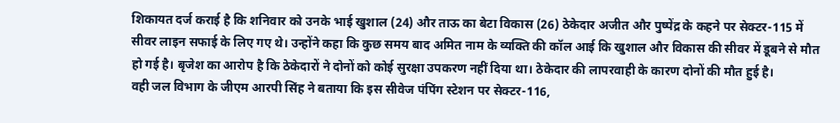शिकायत दर्ज कराई है कि शनिवार को उनके भाई खुशाल (24) और ताऊ का बेटा विकास (26) ठेकेदार अजीत और पुष्पेंद्र के कहने पर सेक्टर-115 में सीवर लाइन सफाई के लिए गए थे। उन्होंने कहा कि कुछ समय बाद अमित नाम के व्यक्ति की कॉल आई कि खुशाल और विकास की सीवर में डूबने से मौत हो गई है। बृजेश का आरोप है कि ठेकेदारों ने दोनों को कोई सुरक्षा उपकरण नहीं दिया था। ठेकेदार की लापरवाही के कारण दोनों की मौत हुई है।
वही जल विभाग के जीएम आरपी सिंह ने बताया कि इस सीवेज पंपिंग स्टेशन पर सेक्टर-116,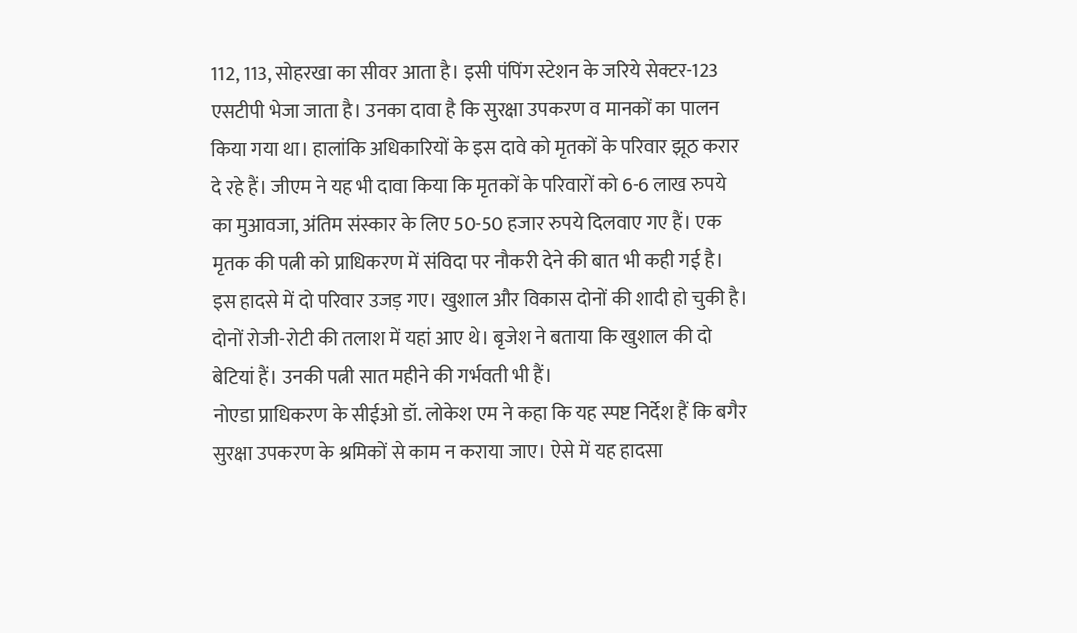112, 113, सोहरखा का सीवर आता है। इसी पंपिंग स्टेशन के जरिये सेक्टर-123 एसटीपी भेजा जाता है। उनका दावा है कि सुरक्षा उपकरण व मानकों का पालन किया गया था। हालांकि अधिकारियों के इस दावे को मृतकों के परिवार झूठ करार दे रहे हैं। जीएम ने यह भी दावा किया कि मृतकों के परिवारों को 6-6 लाख रुपये का मुआवजा, अंतिम संस्कार के लिए 50-50 हजार रुपये दिलवाए गए हैं। एक मृतक की पत्नी को प्राधिकरण में संविदा पर नौकरी देने की बात भी कही गई है।
इस हादसे में दो परिवार उजड़ गए। खुशाल और विकास दोनों की शादी हो चुकी है। दोनों रोजी-रोटी की तलाश में यहां आए थे। बृजेश ने बताया कि खुशाल की दो बेटियां हैं। उनकी पत्नी सात महीने की गर्भवती भी हैं।
नोएडा प्राधिकरण के सीईओ डॉ. लोकेश एम ने कहा कि यह स्पष्ट निर्देश हैं कि बगैर सुरक्षा उपकरण के श्रमिकों से काम न कराया जाए। ऐसे में यह हादसा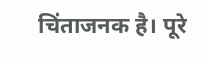चिंताजनक है। पूरे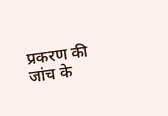प्रकरण की जांच के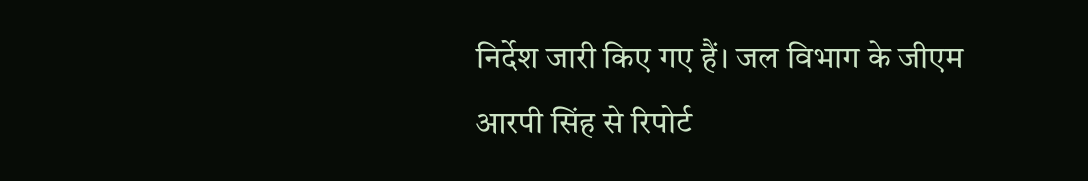निर्देश जारी किए गए हैं। जल विभाग के जीएम आरपी सिंह से रिपोर्ट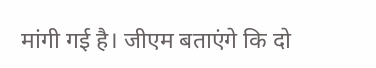मांगी गई है। जीएम बताएंगे कि दो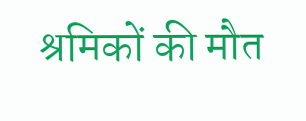श्रमिकों की मौत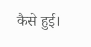कैसे हुई।